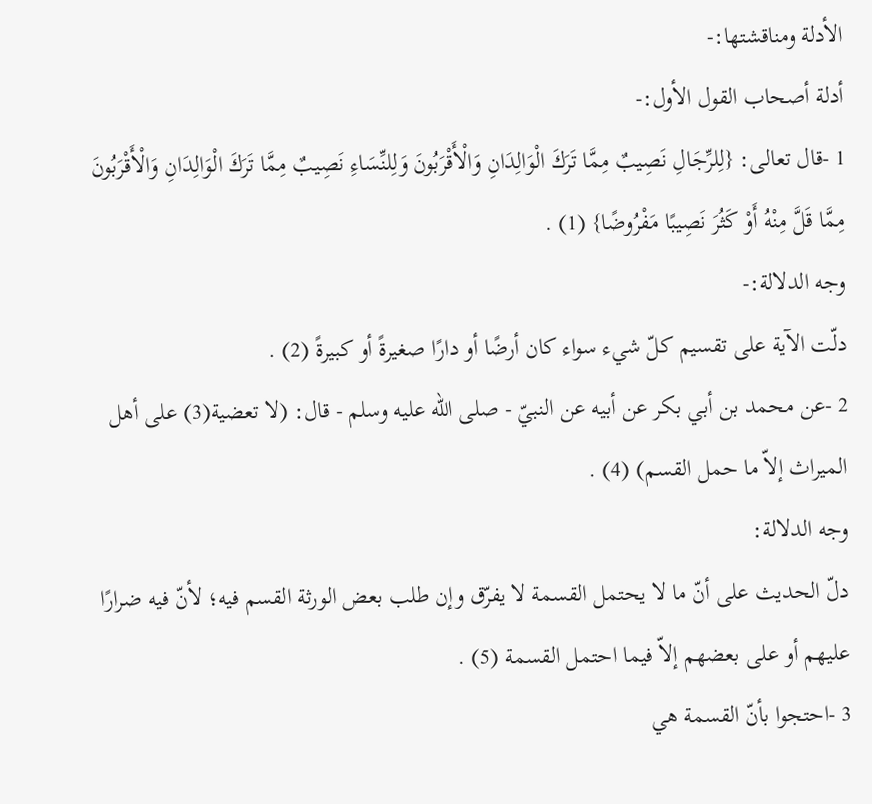الأدلة ومناقشتها:-
أدلة أصحاب القول الأول:-
1 -قال تعالى: {لِلرِّجَالِ نَصِيبٌ مِمَّا تَرَكَ الْوَالِدَانِ وَالْأَقْرَبُونَ وَلِلنِّسَاءِ نَصِيبٌ مِمَّا تَرَكَ الْوَالِدَانِ وَالْأَقْرَبُونَ مِمَّا قَلَّ مِنْهُ أَوْ كَثُرَ نَصِيبًا مَفْرُوضًا} (1) .
وجه الدلالة:-
دلّت الآية على تقسيم كلّ شيء سواء كان أرضًا أو دارًا صغيرةً أو كبيرةً (2) .
2 -عن محمد بن أبي بكر عن أبيه عن النبيّ - صلى الله عليه وسلم - قال: (لا تعضية(3) على أهل الميراث إلاّ ما حمل القسم) (4) .
وجه الدلالة:
دلّ الحديث على أنّ ما لا يحتمل القسمة لا يفرّق وإن طلب بعض الورثة القسم فيه؛ لأنّ فيه ضرارًا عليهم أو على بعضهم إلاّ فيما احتمل القسمة (5) .
3 -احتجوا بأنّ القسمة هي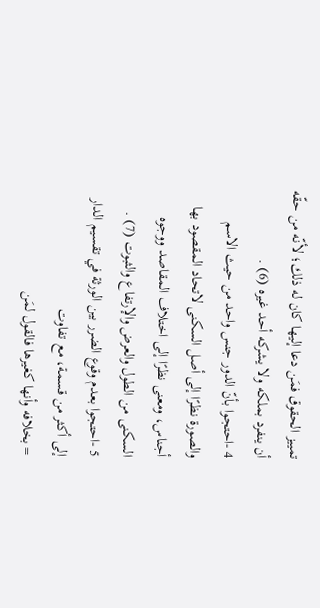تمييز الحقوق فمَن دعا إليها كان له ذلك؛ لأنّه من حقّه أن ينفرد بملكه ولا يشركه أحد غيره (6) .
4 -احتجوا بأنّ الدور جنس واحد من حيث الاسم والصورة نظرًا إلى أصل السكنى لاتحاد المقصود بها أجناس، ومعنى نظرًا إلى اختلاف المقاصد ووجوه السكنى من الطول والعرض والإرتفاع والثبوت (7) .
5 -احتجوا بعدم وقوع الضرر بين الورثة في تقسيم الدار إلى أكثر من قسمة، مع تفاوت
= بخلافه وأنها كغيرها فالقول لمَن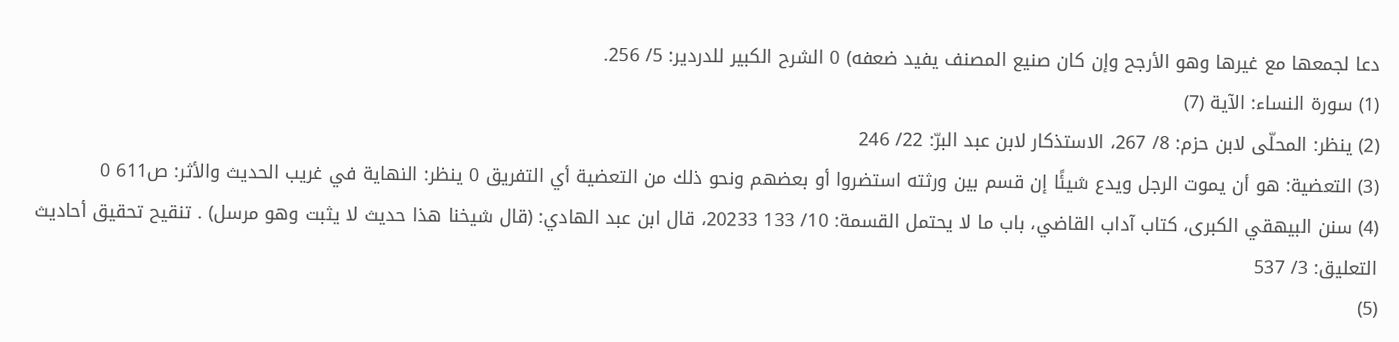دعا لجمعها مع غيرها وهو الأرجح وإن كان صنيع المصنف يفيد ضعفه) 0 الشرح الكبير للدردير: 5/ 256.
(1) سورة النساء: الآية (7)
(2) ينظر: المحلّى لابن حزم: 8/ 267، الاستذكار لابن عبد البرّ: 22/ 246
(3) التعضية: هو أن يموت الرجل ويدع شيئًا إن قسم بين ورثته استضروا أو بعضهم ونحو ذلك من التعضية أي التفريق 0 ينظر: النهاية في غريب الحديث والأثر: ص611 0
(4) سنن البيهقي الكبرى، كتاب آداب القاضي، باب ما لا يحتمل القسمة: 10/ 133 20233، قال ابن عبد الهادي: (قال شيخنا هذا حديث لا يثبت وهو مرسل) . تنقيح تحقيق أحاديث التعليق: 3/ 537
(5)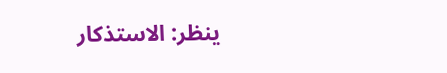ينظر: الاستذكار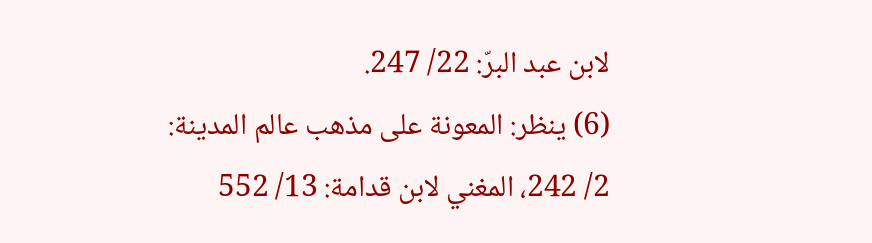لابن عبد البرّ: 22/ 247.
(6) ينظر: المعونة على مذهب عالم المدينة: 2/ 242، المغني لابن قدامة: 13/ 552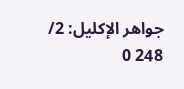جواهر الإكليل: 2/ 248 0